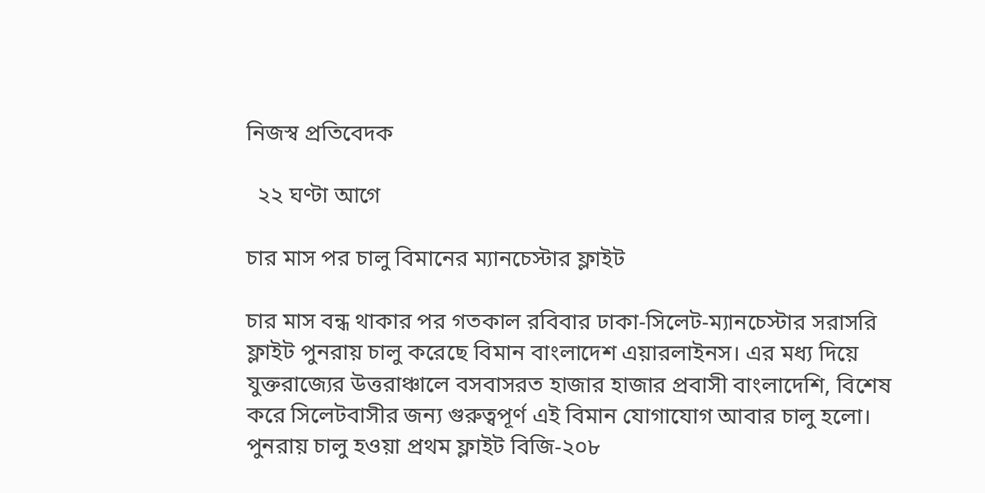নিজস্ব প্রতিবেদক

  ২২ ঘণ্টা আগে

চার মাস পর চালু বিমানের ম্যানচেস্টার ফ্লাইট

চার মাস বন্ধ থাকার পর গতকাল রবিবার ঢাকা-সিলেট-ম্যানচেস্টার সরাসরি ফ্লাইট পুনরায় চালু করেছে বিমান বাংলাদেশ এয়ারলাইনস। এর মধ্য দিয়ে যুক্তরাজ্যের উত্তরাঞ্চালে বসবাসরত হাজার হাজার প্রবাসী বাংলাদেশি, বিশেষ করে সিলেটবাসীর জন্য গুরুত্বপূর্ণ এই বিমান যোগাযোগ আবার চালু হলো। পুনরায় চালু হওয়া প্রথম ফ্লাইট বিজি-২০৮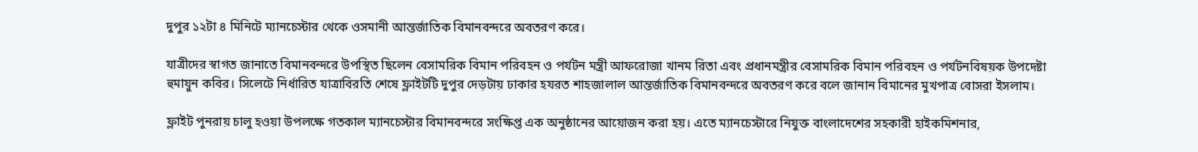দুপুর ১২টা ৪ মিনিটে ম্যানচেস্টার থেকে ওসমানী আন্তর্জাতিক বিমানবন্দরে অবতরণ করে।

যাত্রীদের স্বাগত জানাতে বিমানবন্দরে উপস্থিত ছিলেন বেসামরিক বিমান পরিবহন ও পর্যটন মন্ত্রী আফরোজা খানম রিতা এবং প্রধানমন্ত্রীর বেসামরিক বিমান পরিবহন ও পর্যটনবিষয়ক উপদেষ্টা হুমায়ুন কবির। সিলেটে নির্ধারিত যাত্রাবিরতি শেষে ফ্লাইটটি দুপুর দেড়টায় ঢাকার হযরত শাহজালাল আন্তর্জাতিক বিমানবন্দরে অবতরণ করে বলে জানান বিমানের মুখপাত্র বোসরা ইসলাম।

ফ্লাইট পুনরায় চালু হওয়া উপলক্ষে গতকাল ম্যানচেস্টার বিমানবন্দরে সংক্ষিপ্ত এক অনুষ্ঠানের আয়োজন করা হয়। এতে ম্যানচেস্টারে নিযুক্ত বাংলাদেশের সহকারী হাইকমিশনার,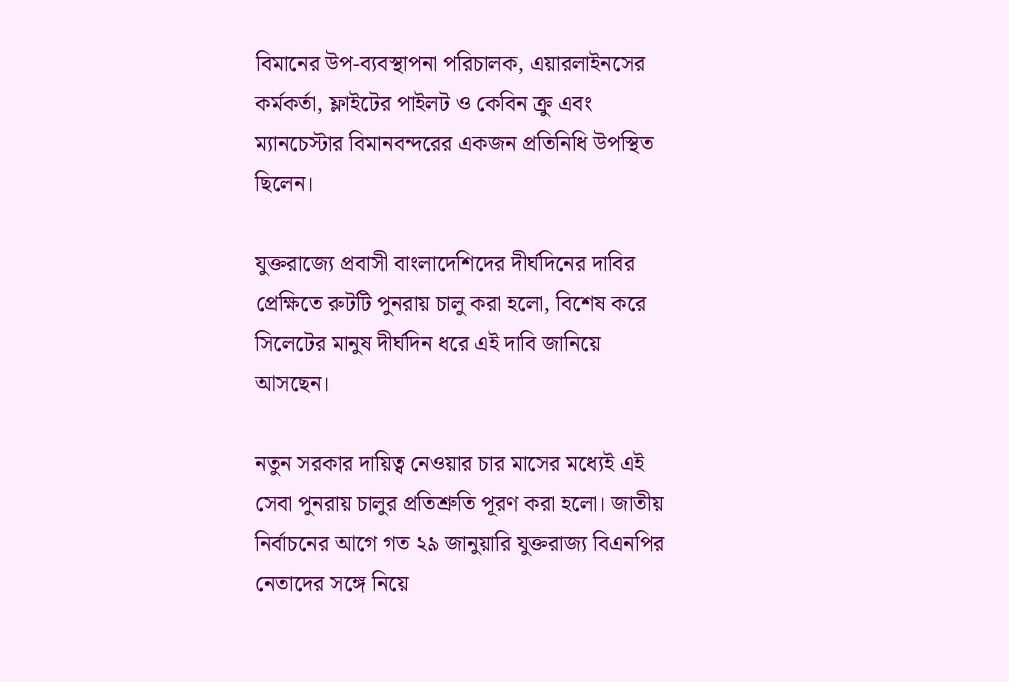বিমানের উপ-ব্যবস্থাপনা পরিচালক, এয়ারলাইনসের কর্মকর্তা, ফ্লাইটের পাইলট ও কেবিন ক্রু এবং ম্যানচেস্টার বিমানবন্দরের একজন প্রতিনিধি উপস্থিত ছিলেন।

যুক্তরাজ্যে প্রবাসী বাংলাদেশিদের দীর্ঘদিনের দাবির প্রেক্ষিতে রুটটি পুনরায় চালু করা হলো, বিশেষ করে সিলেটের মানুষ দীর্ঘদিন ধরে এই দাবি জানিয়ে আসছেন।

নতুন সরকার দায়িত্ব নেওয়ার চার মাসের মধ্যেই এই সেবা পুনরায় চালুর প্রতিশ্রুতি পূরণ করা হলো। জাতীয় নির্বাচনের আগে গত ২৯ জানুয়ারি যুক্তরাজ্য বিএনপির নেতাদের সঙ্গে নিয়ে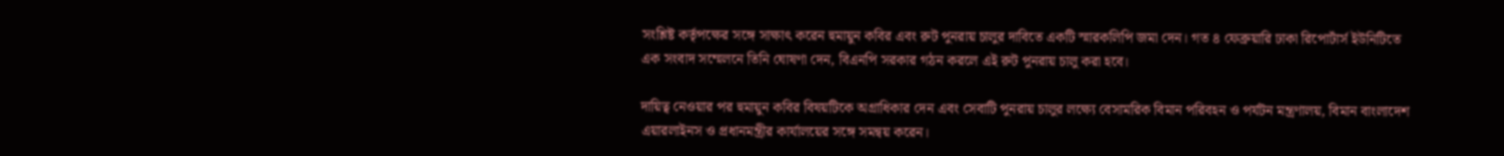সংশ্লিষ্ট কর্তৃপক্ষের সঙ্গে সাক্ষাৎ করেন হুমায়ুন কবির এবং রুট পুনরায় চালুর দাবিতে একটি স্মারকলিপি জমা দেন। গত ৪ ফেব্রুয়ারি ঢাকা রিপোর্টার্স ইউনিটিতে এক সংবাদ সম্মেলনে তিনি ঘোষণা দেন, বিএনপি সরকার গঠন করলে এই রুট পুনরায় চালু করা হবে।

দায়িত্ব নেওয়ার পর হুমায়ুন কবির বিষয়টিকে অগ্রাধিকার দেন এবং সেবাটি পুনরায় চালুর লক্ষ্যে বেসামরিক বিমান পরিবহন ও পর্যটন মন্ত্রণালয়, বিমান বাংলাদেশ এয়ারলাইনস ও প্রধানমন্ত্রীর কার্যালয়ের সঙ্গে সমন্বয় করেন।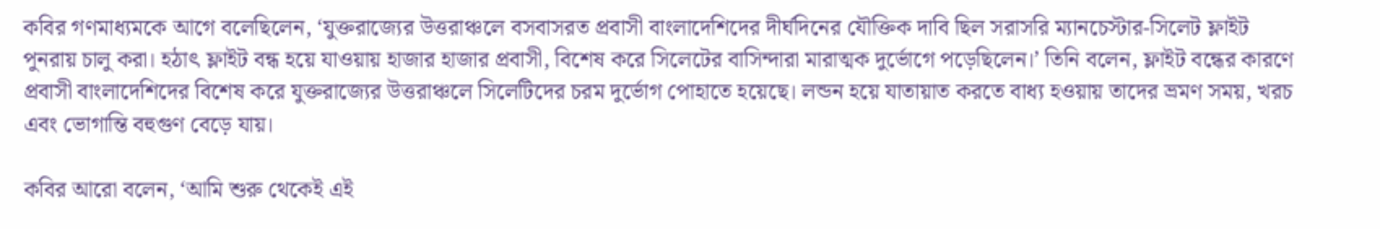কবির গণমাধ্যমকে আগে বলেছিলেন, ‘যুক্তরাজ্যের উত্তরাঞ্চলে বসবাসরত প্রবাসী বাংলাদেশিদের দীর্ঘদিনের যৌক্তিক দাবি ছিল সরাসরি ম্যানচেস্টার-সিলেট ফ্লাইট পুনরায় চালু করা। হঠাৎ ফ্লাইট বন্ধ হয়ে যাওয়ায় হাজার হাজার প্রবাসী, বিশেষ করে সিলেটের বাসিন্দারা মারাত্মক দুর্ভোগে পড়েছিলেন।’ তিনি বলেন, ফ্লাইট বন্ধের কারণে প্রবাসী বাংলাদেশিদের বিশেষ করে যুক্তরাজ্যের উত্তরাঞ্চলে সিলেটিদের চরম দুর্ভোগ পোহাতে হয়েছে। লন্ডন হয়ে যাতায়াত করতে বাধ্য হওয়ায় তাদের ভ্রমণ সময়, খরচ এবং ভোগান্তি বহুগুণ বেড়ে যায়।

কবির আরো বলেন, ‘আমি শুরু থেকেই এই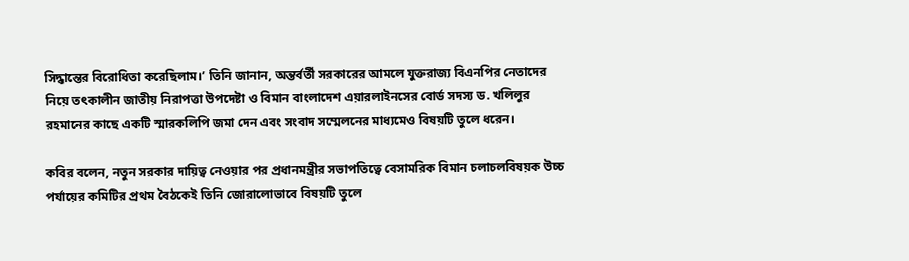সিদ্ধান্তের বিরোধিতা করেছিলাম।’ তিনি জানান, অন্তর্বর্তী সরকারের আমলে যুক্তরাজ্য বিএনপির নেতাদের নিয়ে তৎকালীন জাতীয় নিরাপত্তা উপদেষ্টা ও বিমান বাংলাদেশ এয়ারলাইনসের বোর্ড সদস্য ড. খলিলুর রহমানের কাছে একটি স্মারকলিপি জমা দেন এবং সংবাদ সম্মেলনের মাধ্যমেও বিষয়টি তুলে ধরেন।

কবির বলেন, নতুন সরকার দায়িত্ব নেওয়ার পর প্রধানমন্ত্রীর সভাপতিত্বে বেসামরিক বিমান চলাচলবিষয়ক উচ্চ পর্যায়ের কমিটির প্রথম বৈঠকেই তিনি জোরালোভাবে বিষয়টি তুলে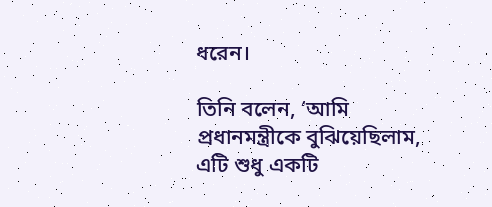ধরেন।

তিনি বলেন, ‘আমি প্রধানমন্ত্রীকে বুঝিয়েছিলাম, এটি শুধু একটি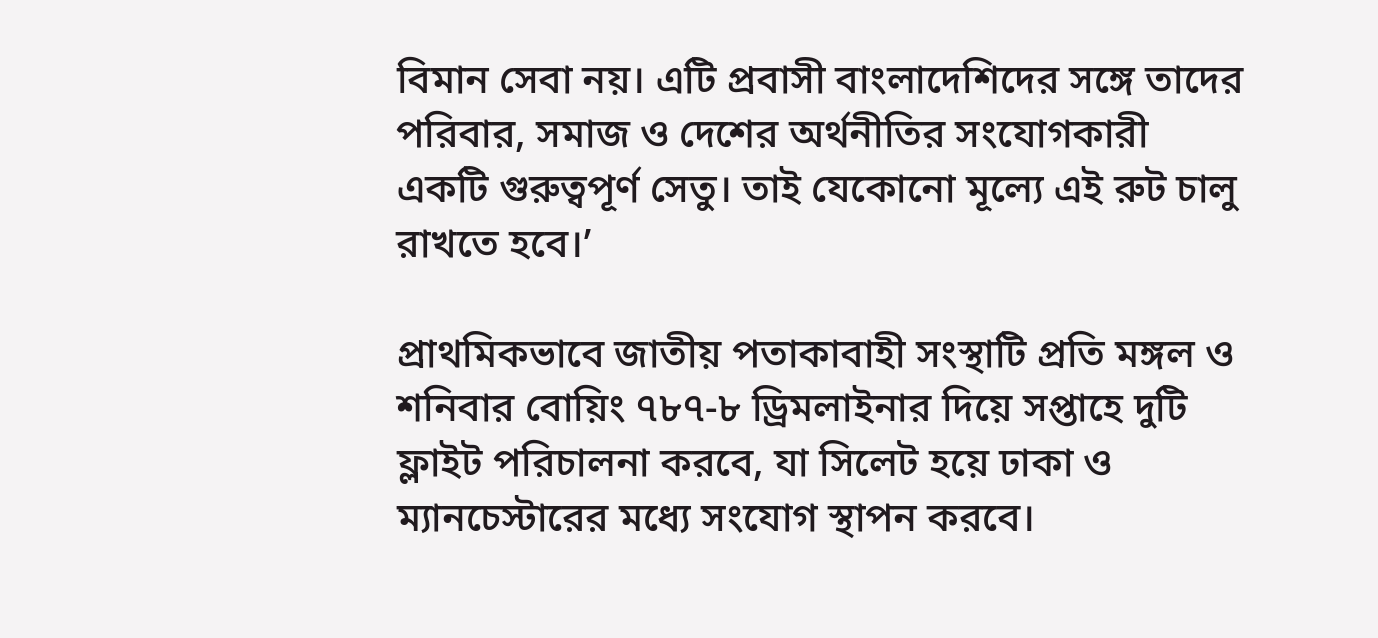বিমান সেবা নয়। এটি প্রবাসী বাংলাদেশিদের সঙ্গে তাদের পরিবার, সমাজ ও দেশের অর্থনীতির সংযোগকারী একটি গুরুত্বপূর্ণ সেতু। তাই যেকোনো মূল্যে এই রুট চালু রাখতে হবে।’

প্রাথমিকভাবে জাতীয় পতাকাবাহী সংস্থাটি প্রতি মঙ্গল ও শনিবার বোয়িং ৭৮৭-৮ ড্রিমলাইনার দিয়ে সপ্তাহে দুটি ফ্লাইট পরিচালনা করবে, যা সিলেট হয়ে ঢাকা ও ম্যানচেস্টারের মধ্যে সংযোগ স্থাপন করবে।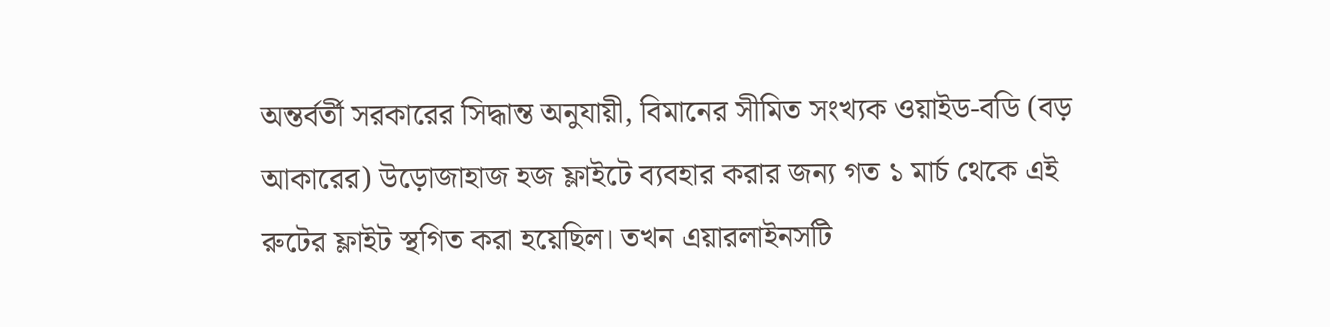অন্তর্বর্তী সরকারের সিদ্ধান্ত অনুযায়ী, বিমানের সীমিত সংখ্যক ওয়াইড-বডি (বড় আকারের) উড়োজাহাজ হজ ফ্লাইটে ব্যবহার করার জন্য গত ১ মার্চ থেকে এই রুটের ফ্লাইট স্থগিত করা হয়েছিল। তখন এয়ারলাইনসটি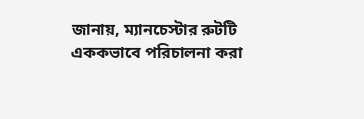জানায়, ম্যানচেস্টার রুটটি এককভাবে পরিচালনা করা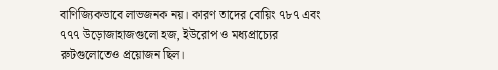বাণিজ্যিকভাবে লাভজনক নয়। কারণ তাদের বোয়িং ৭৮৭ এবং ৭৭৭ উড়োজাহাজগুলো হজ, ইউরোপ ও মধ্যপ্রাচ্যের রুটগুলোতেও প্রয়োজন ছিল।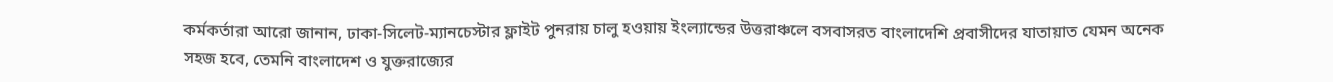কর্মকর্তারা আরো জানান, ঢাকা-সিলেট-ম্যানচেস্টার ফ্লাইট পুনরায় চালু হওয়ায় ইংল্যান্ডের উত্তরাঞ্চলে বসবাসরত বাংলাদেশি প্রবাসীদের যাতায়াত যেমন অনেক সহজ হবে, তেমনি বাংলাদেশ ও যুক্তরাজ্যের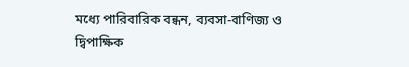মধ্যে পারিবারিক বন্ধন, ব্যবসা-বাণিজ্য ও দ্বিপাক্ষিক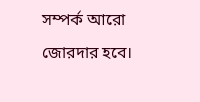সম্পর্ক আরো জোরদার হবে।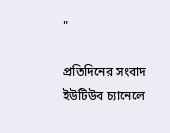"

প্রতিদিনের সংবাদ ইউটিউব চ্যানেলে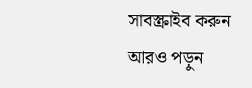সাবস্ক্রাইব করুন
আরও পড়ুন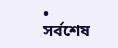• সর্বশেষ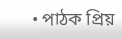• পাঠক প্রিয়